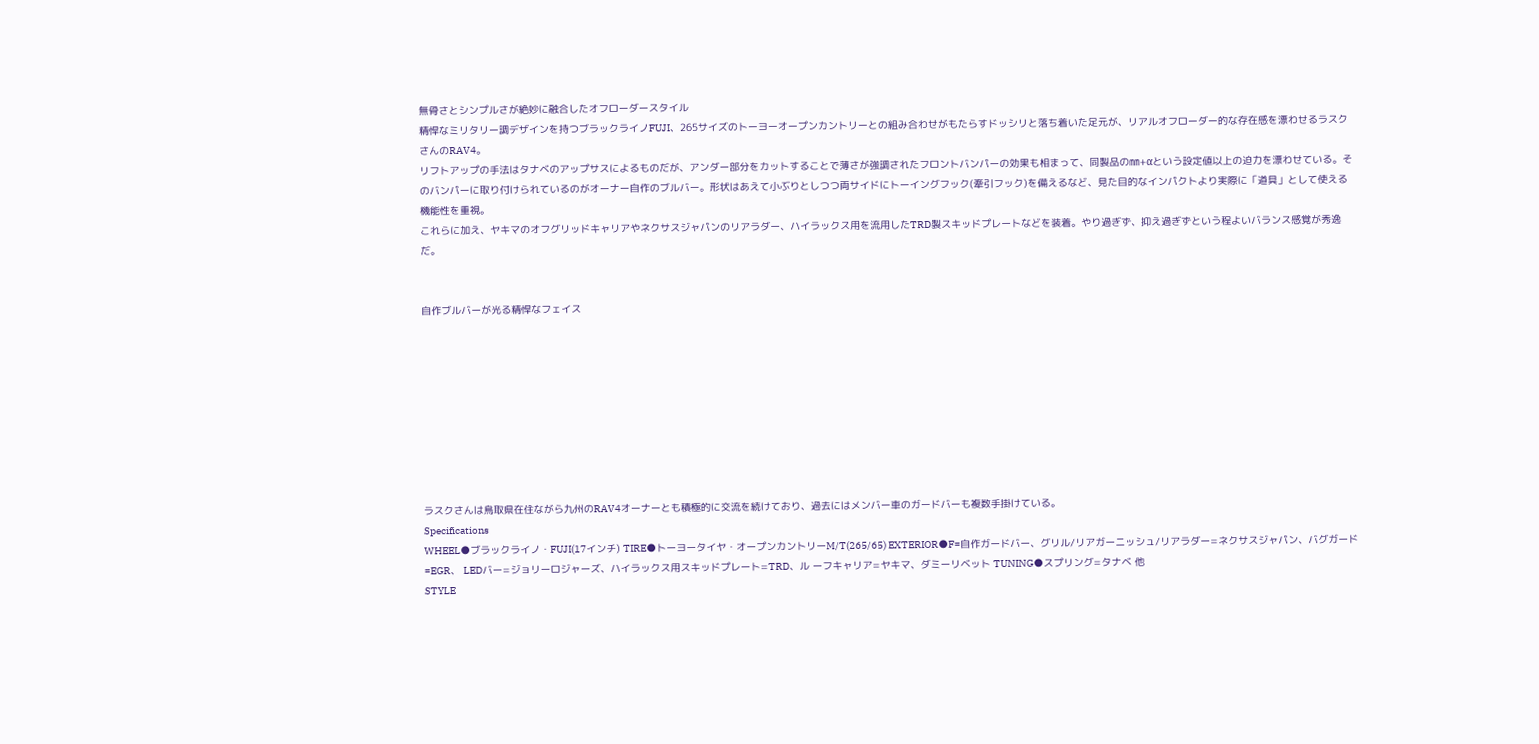無骨さとシンプルさが絶妙に融合したオフローダースタイル
精悍なミリタリー調デザインを持つブラックライノFUJI、265サイズのトーヨーオープンカントリーとの組み合わせがもたらすドッシリと落ち着いた足元が、リアルオフローダー的な存在感を漂わせるラスクさんのRAV4。
リフトアップの手法はタナベのアップサスによるものだが、アンダー部分をカットすることで薄さが強調されたフロントバンパーの効果も相まって、同製品の㎜+αという設定値以上の迫力を漂わせている。そのバンパーに取り付けられているのがオーナー自作のブルバー。形状はあえて小ぶりとしつつ両サイドにトーイングフック(牽引フック)を備えるなど、見た目的なインパクトより実際に「道具」として使える機能性を重視。
これらに加え、ヤキマのオフグリッドキャリアやネクサスジャパンのリアラダー、ハイラックス用を流用したTRD製スキッドプレートなどを装着。やり過ぎず、抑え過ぎずという程よいバランス感覚が秀逸だ。


自作ブルバーが光る精悍なフェイス









ラスクさんは鳥取県在住ながら九州のRAV4オーナーとも積極的に交流を続けており、過去にはメンバー車のガードバーも複数手掛けている。
Specifications
WHEEL●ブラックライノ・FUJI(17インチ) TIRE●トーヨータイヤ・オープンカントリーM/T(265/65) EXTERIOR●F=自作ガードバー、グリル/リアガーニッシュ/リアラダー=ネクサスジャパン、バグガード=EGR、 LEDバー=ジョリーロジャーズ、ハイラックス用スキッドプレート=TRD、ル ーフキャリア=ヤキマ、ダミーリベット TUNING●スプリング=タナベ 他
STYLE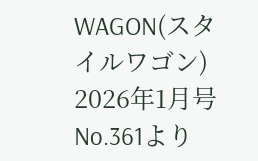WAGON(スタイルワゴン) 2026年1月号 No.361より